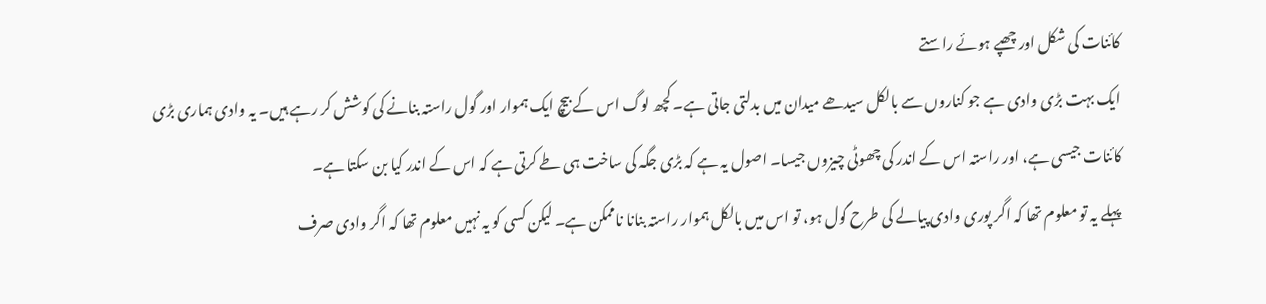کائنات کی شکل اور چھپے ہوئے راستے
ایک بہت بڑی وادی ہے جو کناروں سے بالکل سیدھے میدان میں بدلتی جاتی ہے۔ کچھ لوگ اس کے بیچ ایک ہموار اور گول راستہ بنانے کی کوشش کر رہے ہیں۔ یہ وادی ہماری بڑی کائنات جیسی ہے، اور راستہ اس کے اندر کی چھوٹی چیزوں جیسا۔ اصول یہ ہے کہ بڑی جگہ کی ساخت ہی طے کرتی ہے کہ اس کے اندر کیا بن سکتا ہے۔
پہلے یہ تو معلوم تھا کہ اگر پوری وادی پیالے کی طرح گول ہو، تو اس میں بالکل ہموار راستہ بنانا ناممکن ہے۔ لیکن کسی کو یہ نہیں معلوم تھا کہ اگر وادی صرف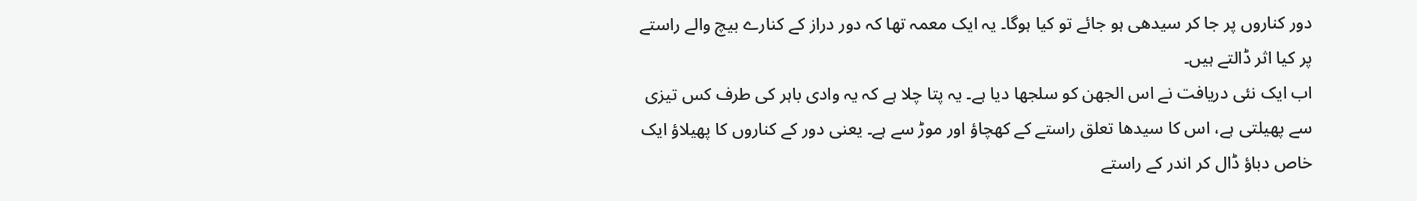دور کناروں پر جا کر سیدھی ہو جائے تو کیا ہوگا۔ یہ ایک معمہ تھا کہ دور دراز کے کنارے بیچ والے راستے پر کیا اثر ڈالتے ہیں۔
اب ایک نئی دریافت نے اس الجھن کو سلجھا دیا ہے۔ یہ پتا چلا ہے کہ یہ وادی باہر کی طرف کس تیزی سے پھیلتی ہے، اس کا سیدھا تعلق راستے کے کھچاؤ اور موڑ سے ہے۔ یعنی دور کے کناروں کا پھیلاؤ ایک خاص دباؤ ڈال کر اندر کے راستے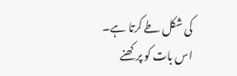کی شکل طے کرتا ہے۔
اس بات کو پرکھنے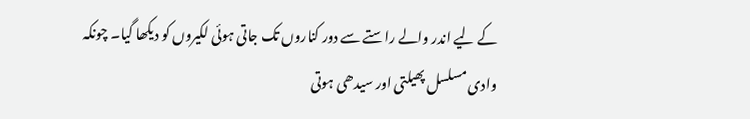کے لیے اندر والے راستے سے دور کناروں تک جاتی ہوئی لکیروں کو دیکھا گیا۔ چونکہ وادی مسلسل پھیلتی اور سیدھی ہوتی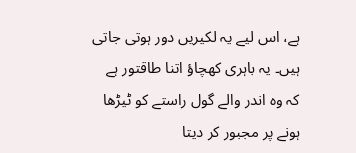ہے، اس لیے یہ لکیریں دور ہوتی جاتی ہیں۔ یہ باہری کھچاؤ اتنا طاقتور ہے کہ وہ اندر والے گول راستے کو ٹیڑھا ہونے پر مجبور کر دیتا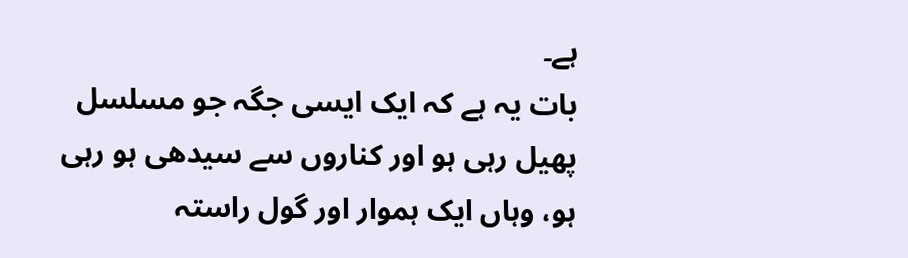ہے۔
بات یہ ہے کہ ایک ایسی جگہ جو مسلسل پھیل رہی ہو اور کناروں سے سیدھی ہو رہی ہو، وہاں ایک ہموار اور گول راستہ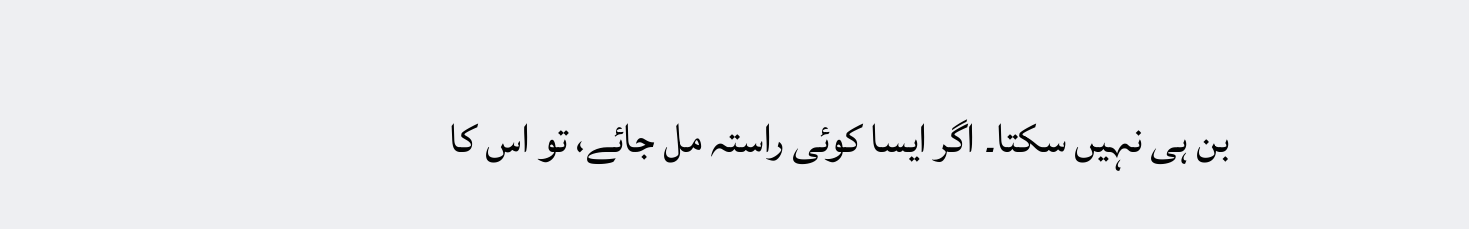بن ہی نہیں سکتا۔ اگر ایسا کوئی راستہ مل جائے، تو اس کا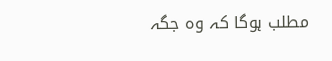مطلب ہوگا کہ وہ جگہ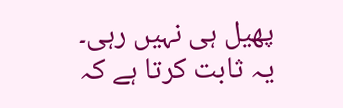پھیل ہی نہیں رہی۔ یہ ثابت کرتا ہے کہ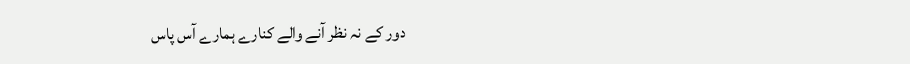دور کے نہ نظر آنے والے کنارے ہمارے آس پاس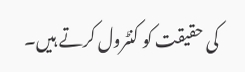کی حقیقت کو کنٹرول کرتے ہیں۔